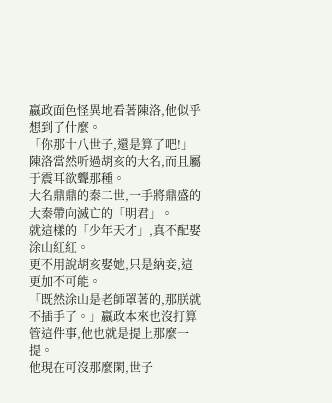嬴政面色怪異地看著陳洛,他似乎想到了什麼。
「你那十八世子,還是算了吧!」陳洛當然听過胡亥的大名,而且屬于震耳欲聾那種。
大名鼎鼎的秦二世,一手將鼎盛的大秦帶向滅亡的「明君」。
就這樣的「少年天才」,真不配娶涂山紅紅。
更不用說胡亥娶她,只是納妾,這更加不可能。
「既然涂山是老師罩著的,那朕就不插手了。」嬴政本來也沒打算管這件事,他也就是提上那麼一提。
他現在可沒那麼閑,世子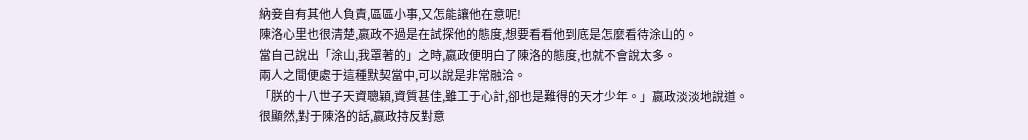納妾自有其他人負責,區區小事,又怎能讓他在意呢!
陳洛心里也很清楚,嬴政不過是在試探他的態度,想要看看他到底是怎麼看待涂山的。
當自己說出「涂山,我罩著的」之時,嬴政便明白了陳洛的態度,也就不會說太多。
兩人之間便處于這種默契當中,可以說是非常融洽。
「朕的十八世子天資聰穎,資質甚佳,雖工于心計,卻也是難得的天才少年。」嬴政淡淡地說道。
很顯然,對于陳洛的話,嬴政持反對意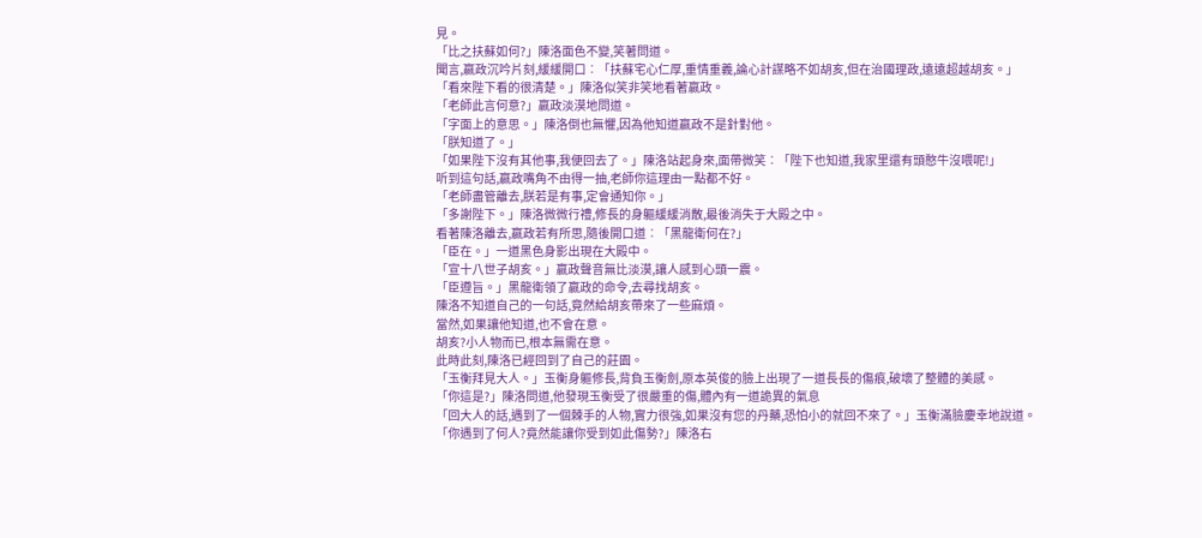見。
「比之扶蘇如何?」陳洛面色不變,笑著問道。
聞言,嬴政沉吟片刻,緩緩開口︰「扶蘇宅心仁厚,重情重義,論心計謀略不如胡亥,但在治國理政,遠遠超越胡亥。」
「看來陛下看的很清楚。」陳洛似笑非笑地看著嬴政。
「老師此言何意?」嬴政淡漠地問道。
「字面上的意思。」陳洛倒也無懼,因為他知道嬴政不是針對他。
「朕知道了。」
「如果陛下沒有其他事,我便回去了。」陳洛站起身來,面帶微笑︰「陛下也知道,我家里還有頭憨牛沒喂呢!」
听到這句話,嬴政嘴角不由得一抽,老師你這理由一點都不好。
「老師盡管離去,朕若是有事,定會通知你。」
「多謝陛下。」陳洛微微行禮,修長的身軀緩緩消散,最後消失于大殿之中。
看著陳洛離去,嬴政若有所思,隨後開口道︰「黑龍衛何在?」
「臣在。」一道黑色身影出現在大殿中。
「宣十八世子胡亥。」嬴政聲音無比淡漠,讓人感到心頭一震。
「臣遵旨。」黑龍衛領了嬴政的命令,去尋找胡亥。
陳洛不知道自己的一句話,竟然給胡亥帶來了一些麻煩。
當然,如果讓他知道,也不會在意。
胡亥?小人物而已,根本無需在意。
此時此刻,陳洛已經回到了自己的莊園。
「玉衡拜見大人。」玉衡身軀修長,背負玉衡劍,原本英俊的臉上出現了一道長長的傷痕,破壞了整體的美感。
「你這是?」陳洛問道,他發現玉衡受了很嚴重的傷,體內有一道詭異的氣息
「回大人的話,遇到了一個棘手的人物,實力很強,如果沒有您的丹藥,恐怕小的就回不來了。」玉衡滿臉慶幸地說道。
「你遇到了何人?竟然能讓你受到如此傷勢?」陳洛右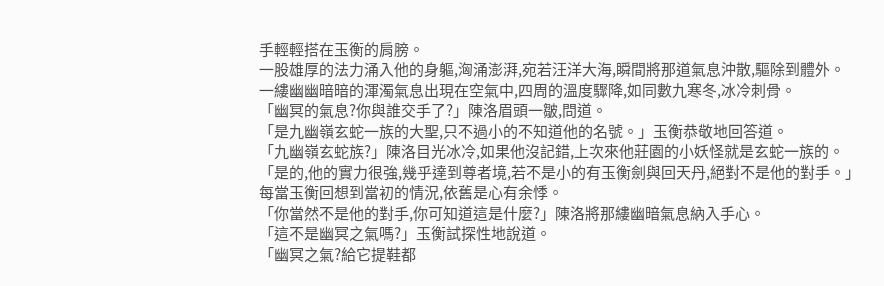手輕輕搭在玉衡的肩膀。
一股雄厚的法力涌入他的身軀,洶涌澎湃,宛若汪洋大海,瞬間將那道氣息沖散,驅除到體外。
一縷幽幽暗暗的渾濁氣息出現在空氣中,四周的溫度驟降,如同數九寒冬,冰冷刺骨。
「幽冥的氣息?你與誰交手了?」陳洛眉頭一皺,問道。
「是九幽嶺玄蛇一族的大聖,只不過小的不知道他的名號。」玉衡恭敬地回答道。
「九幽嶺玄蛇族?」陳洛目光冰冷,如果他沒記錯,上次來他莊園的小妖怪就是玄蛇一族的。
「是的,他的實力很強,幾乎達到尊者境,若不是小的有玉衡劍與回天丹,絕對不是他的對手。」
每當玉衡回想到當初的情況,依舊是心有余悸。
「你當然不是他的對手,你可知道這是什麼?」陳洛將那縷幽暗氣息納入手心。
「這不是幽冥之氣嗎?」玉衡試探性地說道。
「幽冥之氣?給它提鞋都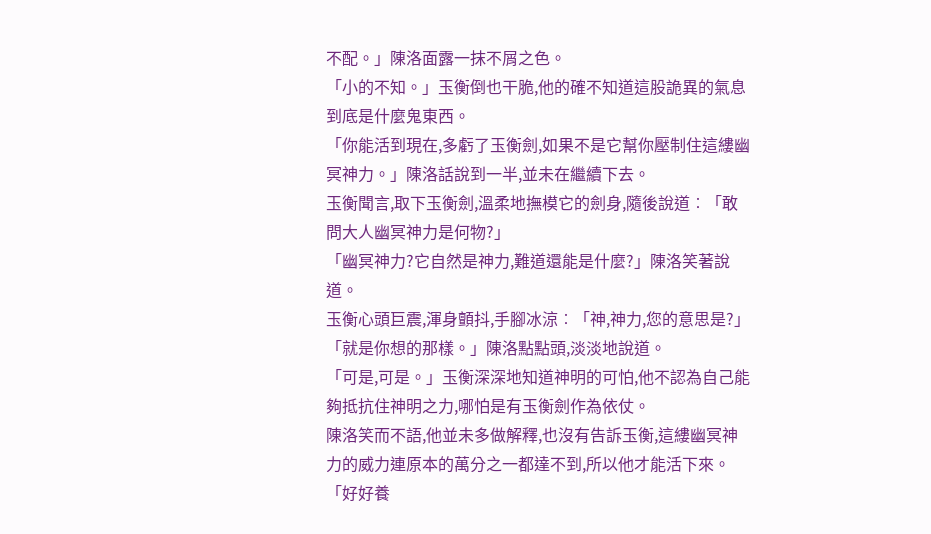不配。」陳洛面露一抹不屑之色。
「小的不知。」玉衡倒也干脆,他的確不知道這股詭異的氣息到底是什麼鬼東西。
「你能活到現在,多虧了玉衡劍,如果不是它幫你壓制住這縷幽冥神力。」陳洛話說到一半,並未在繼續下去。
玉衡聞言,取下玉衡劍,溫柔地撫模它的劍身,隨後說道︰「敢問大人幽冥神力是何物?」
「幽冥神力?它自然是神力,難道還能是什麼?」陳洛笑著說道。
玉衡心頭巨震,渾身顫抖,手腳冰涼︰「神,神力,您的意思是?」
「就是你想的那樣。」陳洛點點頭,淡淡地說道。
「可是,可是。」玉衡深深地知道神明的可怕,他不認為自己能夠抵抗住神明之力,哪怕是有玉衡劍作為依仗。
陳洛笑而不語,他並未多做解釋,也沒有告訴玉衡,這縷幽冥神力的威力連原本的萬分之一都達不到,所以他才能活下來。
「好好養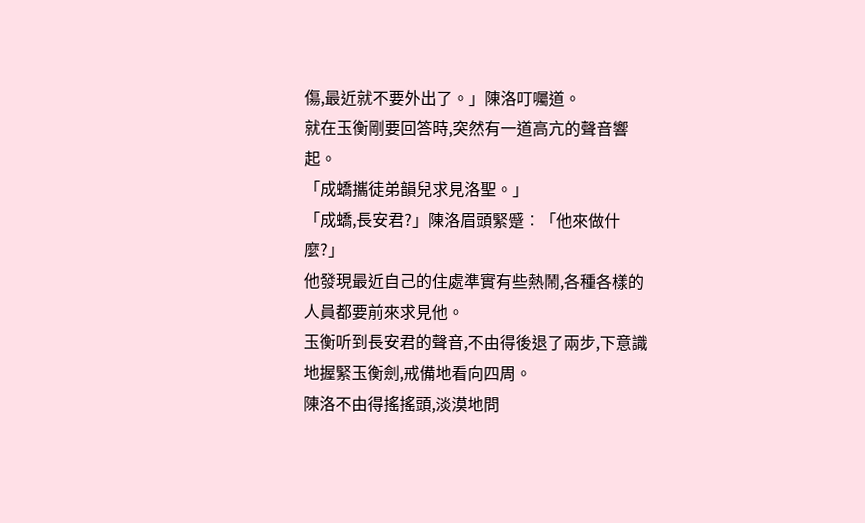傷,最近就不要外出了。」陳洛叮囑道。
就在玉衡剛要回答時,突然有一道高亢的聲音響起。
「成蟜攜徒弟韻兒求見洛聖。」
「成蟜,長安君?」陳洛眉頭緊蹙︰「他來做什麼?」
他發現最近自己的住處準實有些熱鬧,各種各樣的人員都要前來求見他。
玉衡听到長安君的聲音,不由得後退了兩步,下意識地握緊玉衡劍,戒備地看向四周。
陳洛不由得搖搖頭,淡漠地問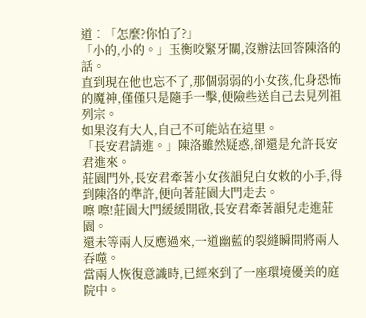道︰「怎麼?你怕了?」
「小的,小的。」玉衡咬緊牙關,沒辦法回答陳洛的話。
直到現在他也忘不了,那個弱弱的小女孩,化身恐怖的魔神,僅僅只是隨手一擊,便險些送自己去見列祖列宗。
如果沒有大人,自己不可能站在這里。
「長安君請進。」陳洛雖然疑惑,卻還是允許長安君進來。
莊園門外,長安君牽著小女孩韻兒白女敕的小手,得到陳洛的準許,便向著莊園大門走去。
嚓 嚓!莊園大門緩緩開啟,長安君牽著韻兒走進莊園。
還未等兩人反應過來,一道幽藍的裂縫瞬間將兩人吞噬。
當兩人恢復意識時,已經來到了一座環境優美的庭院中。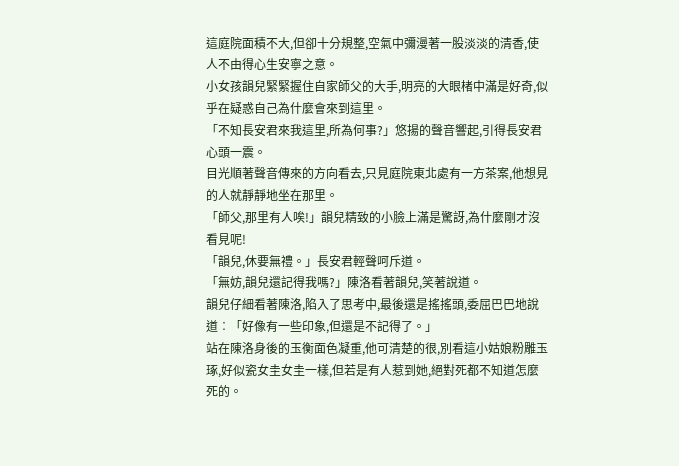這庭院面積不大,但卻十分規整,空氣中彌漫著一股淡淡的清香,使人不由得心生安寧之意。
小女孩韻兒緊緊握住自家師父的大手,明亮的大眼楮中滿是好奇,似乎在疑惑自己為什麼會來到這里。
「不知長安君來我這里,所為何事?」悠揚的聲音響起,引得長安君心頭一震。
目光順著聲音傳來的方向看去,只見庭院東北處有一方茶案,他想見的人就靜靜地坐在那里。
「師父,那里有人唉!」韻兒精致的小臉上滿是驚訝,為什麼剛才沒看見呢!
「韻兒,休要無禮。」長安君輕聲呵斥道。
「無妨,韻兒還記得我嗎?」陳洛看著韻兒,笑著說道。
韻兒仔細看著陳洛,陷入了思考中,最後還是搖搖頭,委屈巴巴地說道︰「好像有一些印象,但還是不記得了。」
站在陳洛身後的玉衡面色凝重,他可清楚的很,別看這小姑娘粉雕玉琢,好似瓷女圭女圭一樣,但若是有人惹到她,絕對死都不知道怎麼死的。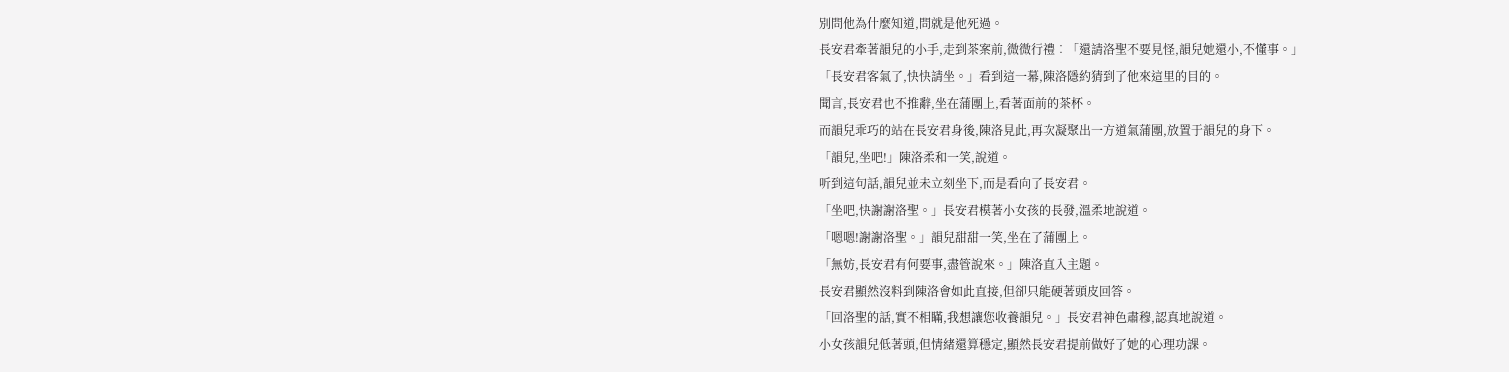別問他為什麼知道,問就是他死過。
長安君牽著韻兒的小手,走到茶案前,微微行禮︰「還請洛聖不要見怪,韻兒她還小,不懂事。」
「長安君客氣了,快快請坐。」看到這一幕,陳洛隱約猜到了他來這里的目的。
聞言,長安君也不推辭,坐在蒲團上,看著面前的茶杯。
而韻兒乖巧的站在長安君身後,陳洛見此,再次凝聚出一方道氣蒲團,放置于韻兒的身下。
「韻兒,坐吧!」陳洛柔和一笑,說道。
听到這句話,韻兒並未立刻坐下,而是看向了長安君。
「坐吧,快謝謝洛聖。」長安君模著小女孩的長發,溫柔地說道。
「嗯嗯!謝謝洛聖。」韻兒甜甜一笑,坐在了蒲團上。
「無妨,長安君有何要事,盡管說來。」陳洛直入主題。
長安君顯然沒料到陳洛會如此直接,但卻只能硬著頭皮回答。
「回洛聖的話,實不相瞞,我想讓您收養韻兒。」長安君神色肅穆,認真地說道。
小女孩韻兒低著頭,但情緒還算穩定,顯然長安君提前做好了她的心理功課。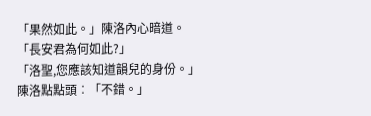「果然如此。」陳洛內心暗道。
「長安君為何如此?」
「洛聖,您應該知道韻兒的身份。」
陳洛點點頭︰「不錯。」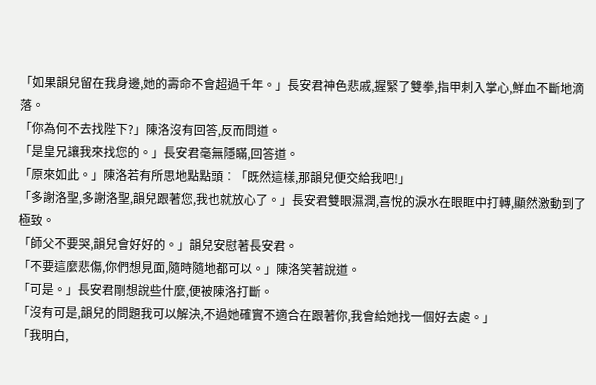「如果韻兒留在我身邊,她的壽命不會超過千年。」長安君神色悲戚,握緊了雙拳,指甲刺入掌心,鮮血不斷地滴落。
「你為何不去找陛下?」陳洛沒有回答,反而問道。
「是皇兄讓我來找您的。」長安君毫無隱瞞,回答道。
「原來如此。」陳洛若有所思地點點頭︰「既然這樣,那韻兒便交給我吧!」
「多謝洛聖,多謝洛聖,韻兒跟著您,我也就放心了。」長安君雙眼濕潤,喜悅的淚水在眼眶中打轉,顯然激動到了極致。
「師父不要哭,韻兒會好好的。」韻兒安慰著長安君。
「不要這麼悲傷,你們想見面,隨時隨地都可以。」陳洛笑著說道。
「可是。」長安君剛想說些什麼,便被陳洛打斷。
「沒有可是,韻兒的問題我可以解決,不過她確實不適合在跟著你,我會給她找一個好去處。」
「我明白,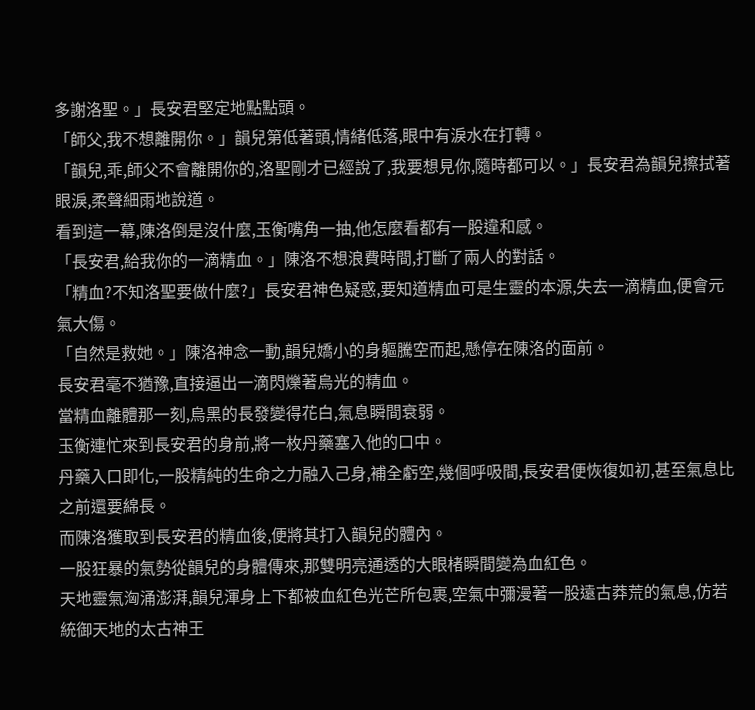多謝洛聖。」長安君堅定地點點頭。
「師父,我不想離開你。」韻兒第低著頭,情緒低落,眼中有淚水在打轉。
「韻兒,乖,師父不會離開你的,洛聖剛才已經說了,我要想見你,隨時都可以。」長安君為韻兒擦拭著眼淚,柔聲細雨地說道。
看到這一幕,陳洛倒是沒什麼,玉衡嘴角一抽,他怎麼看都有一股違和感。
「長安君,給我你的一滴精血。」陳洛不想浪費時間,打斷了兩人的對話。
「精血?不知洛聖要做什麼?」長安君神色疑惑,要知道精血可是生靈的本源,失去一滴精血,便會元氣大傷。
「自然是救她。」陳洛神念一動,韻兒嬌小的身軀騰空而起,懸停在陳洛的面前。
長安君毫不猶豫,直接逼出一滴閃爍著烏光的精血。
當精血離體那一刻,烏黑的長發變得花白,氣息瞬間衰弱。
玉衡連忙來到長安君的身前,將一枚丹藥塞入他的口中。
丹藥入口即化,一股精純的生命之力融入己身,補全虧空,幾個呼吸間,長安君便恢復如初,甚至氣息比之前還要綿長。
而陳洛獲取到長安君的精血後,便將其打入韻兒的體內。
一股狂暴的氣勢從韻兒的身體傳來,那雙明亮通透的大眼楮瞬間變為血紅色。
天地靈氣洶涌澎湃,韻兒渾身上下都被血紅色光芒所包裹,空氣中彌漫著一股遠古莽荒的氣息,仿若統御天地的太古神王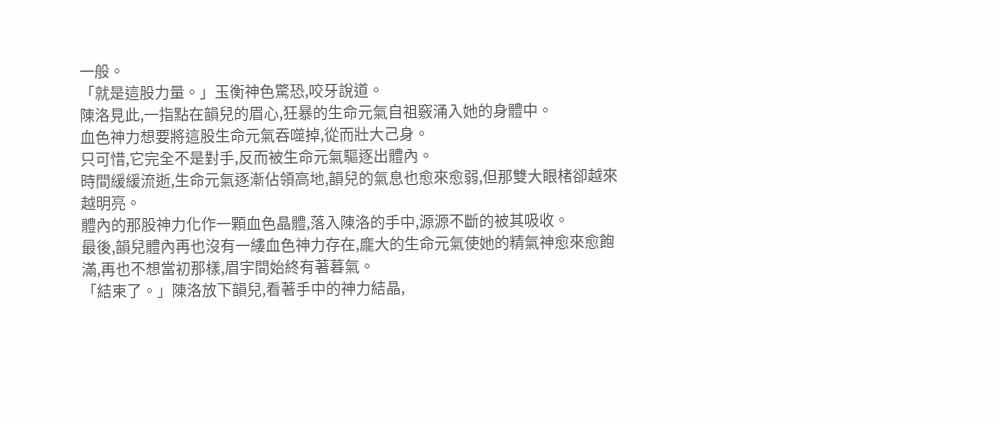一般。
「就是這股力量。」玉衡神色驚恐,咬牙說道。
陳洛見此,一指點在韻兒的眉心,狂暴的生命元氣自祖竅涌入她的身體中。
血色神力想要將這股生命元氣吞噬掉,從而壯大己身。
只可惜,它完全不是對手,反而被生命元氣驅逐出體內。
時間緩緩流逝,生命元氣逐漸佔領高地,韻兒的氣息也愈來愈弱,但那雙大眼楮卻越來越明亮。
體內的那股神力化作一顆血色晶體,落入陳洛的手中,源源不斷的被其吸收。
最後,韻兒體內再也沒有一縷血色神力存在,龐大的生命元氣使她的精氣神愈來愈飽滿,再也不想當初那樣,眉宇間始終有著暮氣。
「結束了。」陳洛放下韻兒,看著手中的神力結晶,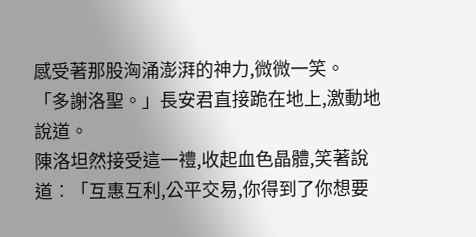感受著那股洶涌澎湃的神力,微微一笑。
「多謝洛聖。」長安君直接跪在地上,激動地說道。
陳洛坦然接受這一禮,收起血色晶體,笑著說道︰「互惠互利,公平交易,你得到了你想要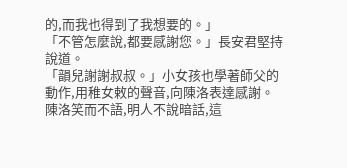的,而我也得到了我想要的。」
「不管怎麼說,都要感謝您。」長安君堅持說道。
「韻兒謝謝叔叔。」小女孩也學著師父的動作,用稚女敕的聲音,向陳洛表達感謝。
陳洛笑而不語,明人不說暗話,這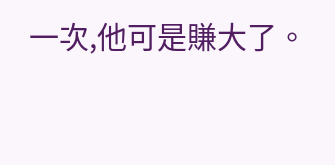一次,他可是賺大了。